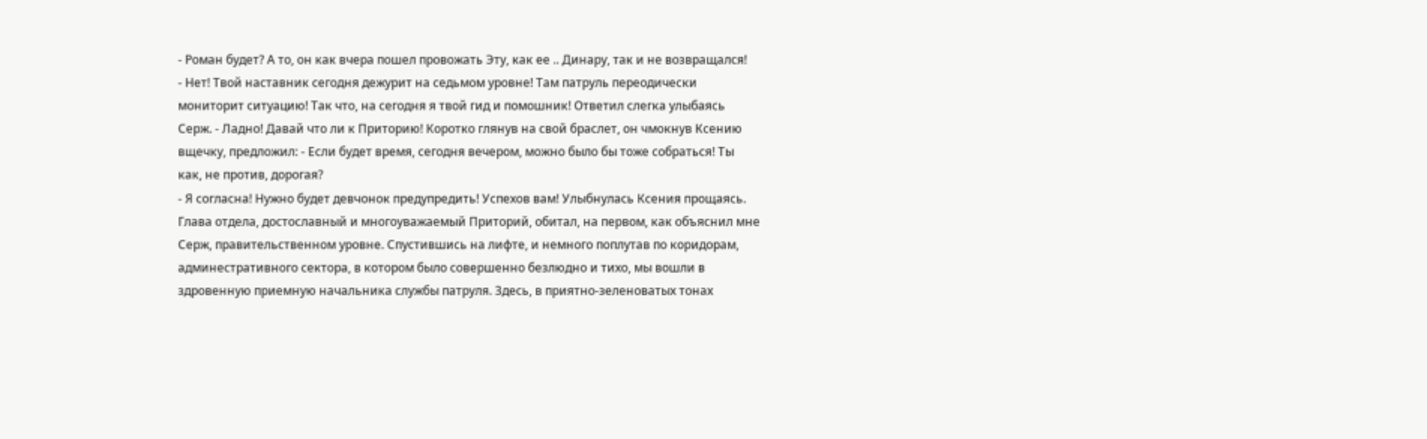- Роман будет? А то, он как вчера пошел провожать Эту, как ее .. Динару, так и не возвращался!
- Нет! Твой наставник сегодня дежурит на седьмом уровне! Там патруль переодически мониторит ситуацию! Так что, на сегодня я твой гид и помошник! Ответил слегка улыбаясь Серж. - Ладно! Давай что ли к Приторию! Коротко глянув на свой браслет, он чмокнув Ксению вщечку, предложил: - Если будет время, сегодня вечером, можно было бы тоже собраться! Ты как, не против, дорогая?
- Я согласна! Нужно будет девчонок предупредить! Успехов вам! Улыбнулась Ксения прощаясь.
Глава отдела, достославный и многоуважаемый Приторий, обитал, на первом, как объяснил мне Серж, правительственном уровне. Спустившись на лифте, и немного поплутав по коридорам, админестративного сектора, в котором было совершенно безлюдно и тихо, мы вошли в здровенную приемную начальника службы патруля. Здесь, в приятно-зеленоватых тонах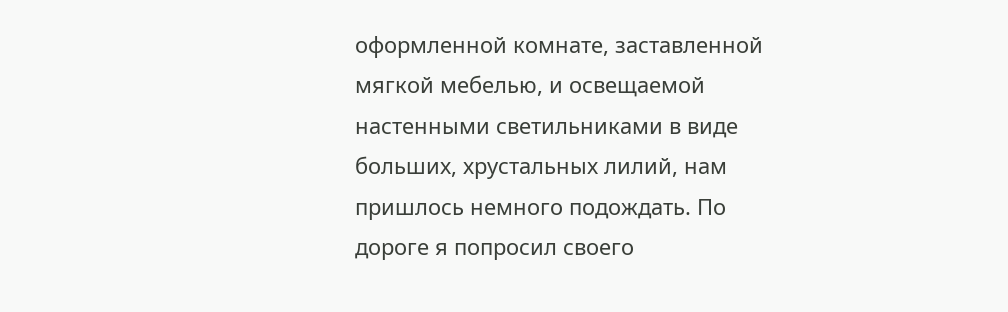оформленной комнате, заставленной мягкой мебелью, и освещаемой настенными светильниками в виде больших, хрустальных лилий, нам пришлось немного подождать. По дороге я попросил своего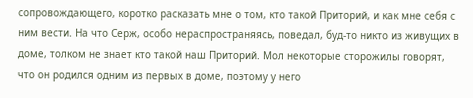сопровождающего, коротко расказать мне о том, кто такой Приторий, и как мне себя с ним вести. На что Серж, особо нераспространяясь, поведал, буд-то никто из живущих в доме, толком не знает кто такой наш Приторий. Мол некоторые сторожилы говорят, что он родился одним из первых в доме, поэтому у него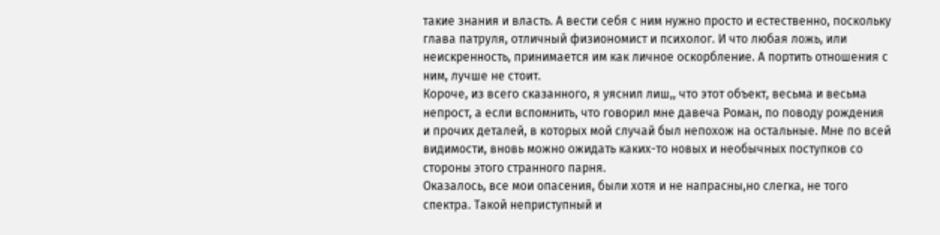такие знания и власть. А вести себя с ним нужно просто и естественно, поскольку глава патруля, отличный физиономист и психолог. И что любая ложь, или неискренность, принимается им как личное оскорбление. А портить отношения с ним, лучше не стоит.
Короче, из всего сказанного, я уяснил лиш,, что этот объект, весьма и весьма непрост, а если вспомнить, что говорил мне давеча Роман, по поводу рождения и прочих деталей, в которых мой случай был непохож на остальные. Мне по всей видимости, вновь можно ожидать каких-то новых и необычных поступков со стороны этого странного парня.
Оказалось, все мои опасения, были хотя и не напрасны,но слегка, не того спектра. Такой неприступный и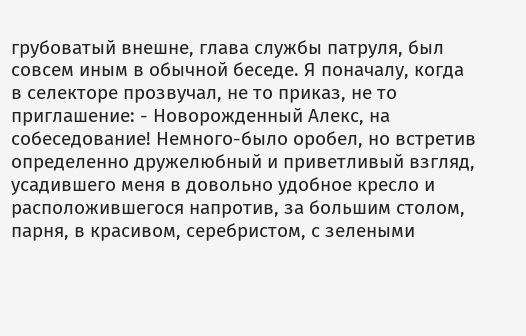грубоватый внешне, глава службы патруля, был совсем иным в обычной беседе. Я поначалу, когда в селекторе прозвучал, не то приказ, не то приглашение: - Новорожденный Алекс, на собеседование! Немного-было оробел, но встретив определенно дружелюбный и приветливый взгляд, усадившего меня в довольно удобное кресло и расположившегося напротив, за большим столом, парня, в красивом, серебристом, с зелеными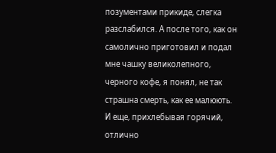позументами прикиде, слегка разслабился. А после того, как он самолично приготовил и подал мне чашку великолепного, черного кофе, я понял, не так страшна смерть, как ее малюють. И еще, прихлебывая горячий, отлично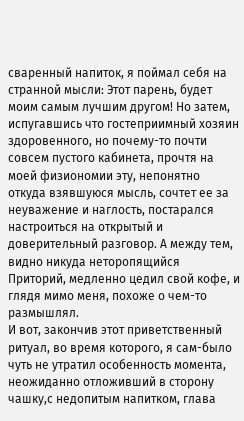сваренный напиток, я поймал себя на странной мысли: Этот парень, будет моим самым лучшим другом! Но затем, испугавшись что гостеприимный хозяин здоровенного, но почему-то почти совсем пустого кабинета, прочтя на моей физиономии эту, непонятно откуда взявшуюся мысль, сочтет ее за неуважение и наглость, постарался настроиться на открытый и доверительный разговор. А между тем, видно никуда неторопящийся Приторий, медленно цедил свой кофе, и глядя мимо меня, похоже о чем-то размышлял.
И вот, закончив этот приветственный ритуал, во время которого, я сам-было чуть не утратил особенность момента, неожиданно отложивший в сторону чашку,с недопитым напитком, глава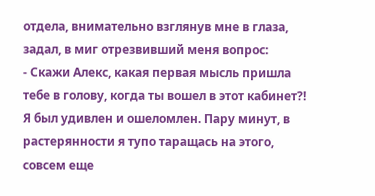отдела, внимательно взглянув мне в глаза, задал, в миг отрезвивший меня вопрос:
- Скажи Алекс, какая первая мысль пришла тебе в голову, когда ты вошел в этот кабинет?!
Я был удивлен и ошеломлен. Пару минут, в растерянности я тупо таращась на этого, совсем еще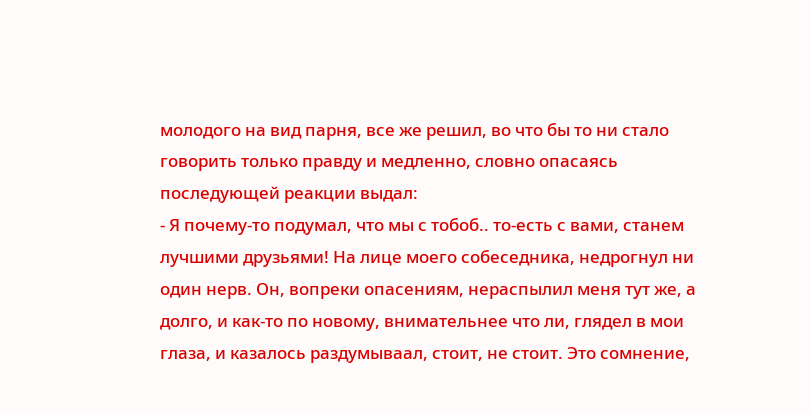молодого на вид парня, все же решил, во что бы то ни стало говорить только правду и медленно, словно опасаясь последующей реакции выдал:
- Я почему-то подумал, что мы с тобоб.. то-есть с вами, станем лучшими друзьями! На лице моего собеседника, недрогнул ни один нерв. Он, вопреки опасениям, нераспылил меня тут же, а долго, и как-то по новому, внимательнее что ли, глядел в мои глаза, и казалось раздумываал, стоит, не стоит. Это сомнение,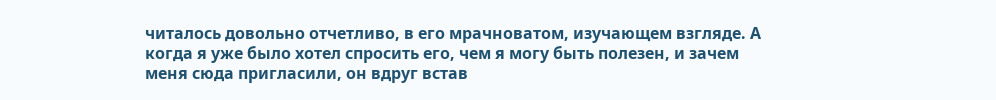читалось довольно отчетливо, в его мрачноватом, изучающем взгляде. А когда я уже было хотел спросить его, чем я могу быть полезен, и зачем меня сюда пригласили, он вдруг встав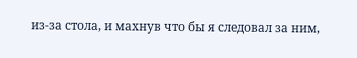из-за стола, и махнув что бы я следовал за ним,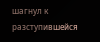шагнул к разступившейся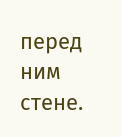перед ним стене.